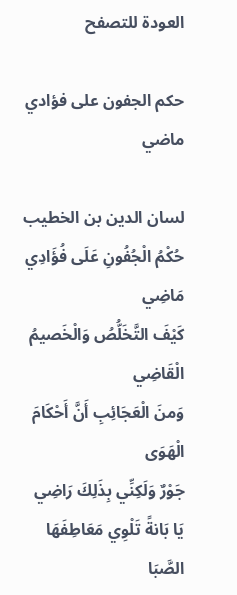العودة للتصفح

حكم الجفون على فؤادي ماضي

لسان الدين بن الخطيب
حُكْمُ الْجُفُونِ عَلَى فُؤَادِي مَاضِي
كَيْفَ التَّخَلُّصُ وَالْخَصيمُ الْقَاضِي
وَمنَ الْعَجَائِبِ أَنَّ أَحْكَامَ الْهَوَى
جَوْرٌ وَلَكِنِّي بِذَلِكَ رَاضِي
يَا بَانةً تَلْوِي مَعَاطِفَهَا الصَّبَا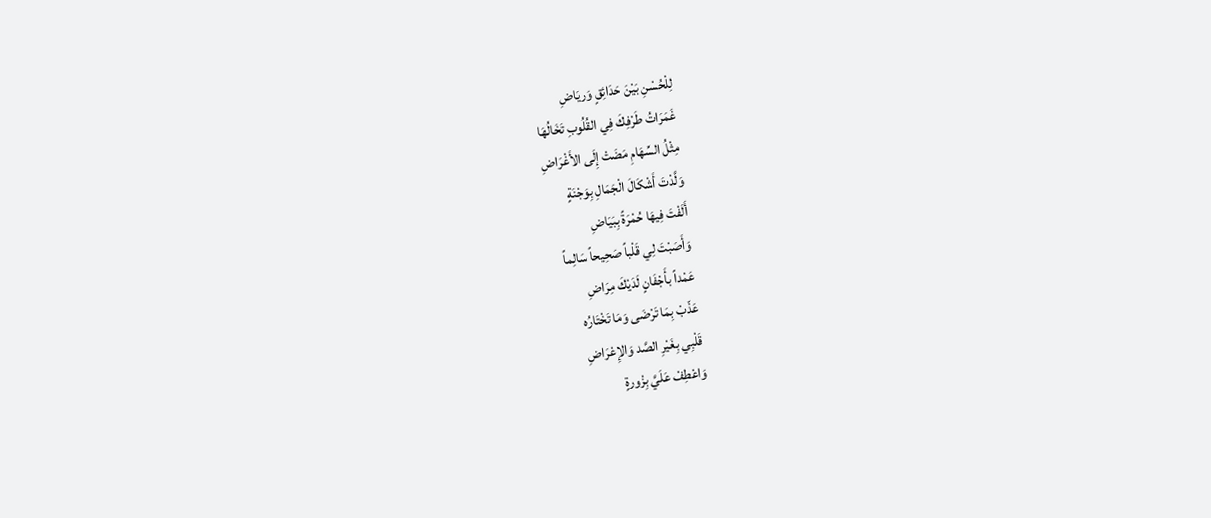لِلْحُسْنِ بَيْنَ حَدَائِقٍ وَريَاضِ
غَمَرَاتُ طَرْفِكَ فِي القُلُوبِ تَخَالُهَا
مِثْلُ السِّهَامِ مَضَتْ إِلَى الأَغْرَاضِ
وَلَّدْتَ أَشْكَالَ الْجَمَالِ بِوَجْنَةٍ
أَلَفْتَ فِيهَا حُمْرَةً بِبَيَاضِ
وَأَصَبْتَ لِي قَلْباً صَحِيحاً سَالِماً
عَمْداً بأَجْفَانٍ لَدَيْكَ مِرَاضِ
عَذّبْ بِمَا تَرْضَى وَمَا تَخْتَارُه
قَلْبِي بِغَيْرِ الصَّد وَالإِعْرَاضِ
وَاعْطِفْ عَلَيَّ بِزْورةٍ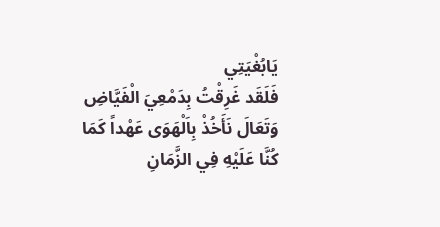يَابُغْيَتِي
فَلَقَد غَرِقْتُ بِدَمْعِيَ الْفَيَّاضِ
وَتَعَالَ نَأَخُذْ بِاَلْهَوَى عَهْداً كَمَا
كُنَّا عَلَيْهِ فِي الزَّمَانِ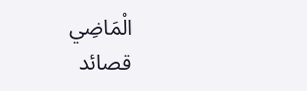الْمَاضِي
قصائد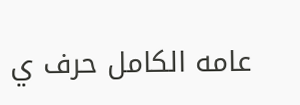عامه الكامل حرف ي